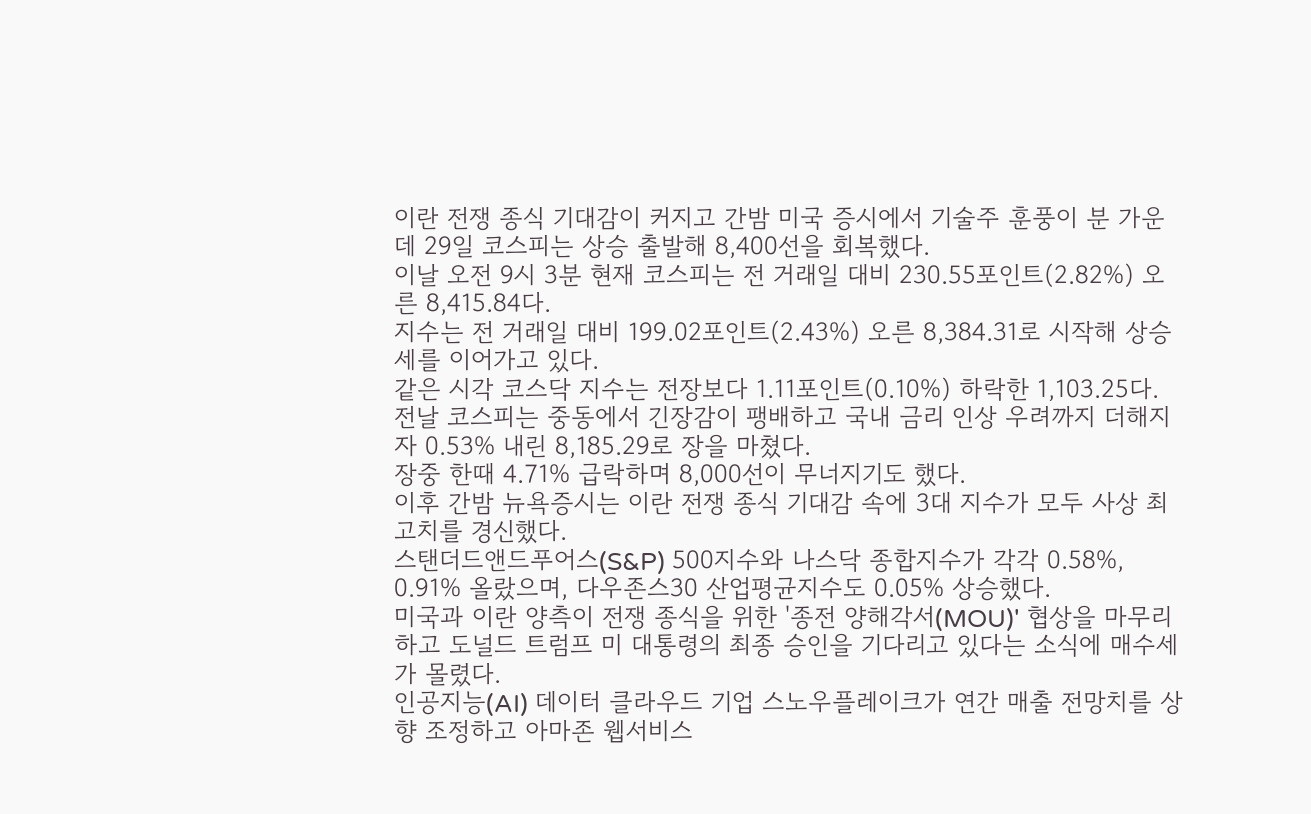이란 전쟁 종식 기대감이 커지고 간밤 미국 증시에서 기술주 훈풍이 분 가운데 29일 코스피는 상승 출발해 8,400선을 회복했다.
이날 오전 9시 3분 현재 코스피는 전 거래일 대비 230.55포인트(2.82%) 오른 8,415.84다.
지수는 전 거래일 대비 199.02포인트(2.43%) 오른 8,384.31로 시작해 상승세를 이어가고 있다.
같은 시각 코스닥 지수는 전장보다 1.11포인트(0.10%) 하락한 1,103.25다.
전날 코스피는 중동에서 긴장감이 팽배하고 국내 금리 인상 우려까지 더해지자 0.53% 내린 8,185.29로 장을 마쳤다.
장중 한때 4.71% 급락하며 8,000선이 무너지기도 했다.
이후 간밤 뉴욕증시는 이란 전쟁 종식 기대감 속에 3대 지수가 모두 사상 최고치를 경신했다.
스탠더드앤드푸어스(S&P) 500지수와 나스닥 종합지수가 각각 0.58%, 0.91% 올랐으며, 다우존스30 산업평균지수도 0.05% 상승했다.
미국과 이란 양측이 전쟁 종식을 위한 '종전 양해각서(MOU)' 협상을 마무리하고 도널드 트럼프 미 대통령의 최종 승인을 기다리고 있다는 소식에 매수세가 몰렸다.
인공지능(AI) 데이터 클라우드 기업 스노우플레이크가 연간 매출 전망치를 상향 조정하고 아마존 웹서비스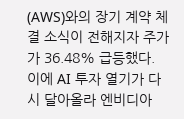(AWS)와의 장기 계약 체결 소식이 전해지자 주가가 36.48% 급등했다.
이에 AI 투자 열기가 다시 달아올라 엔비디아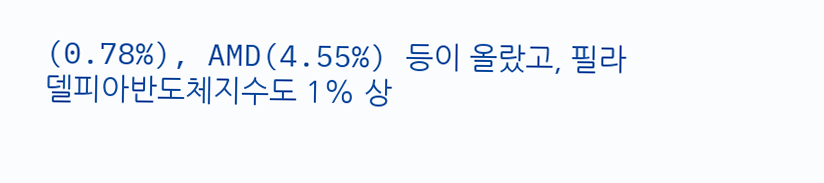(0.78%), AMD(4.55%) 등이 올랐고, 필라델피아반도체지수도 1% 상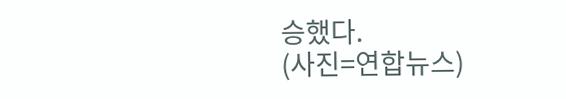승했다.
(사진=연합뉴스)